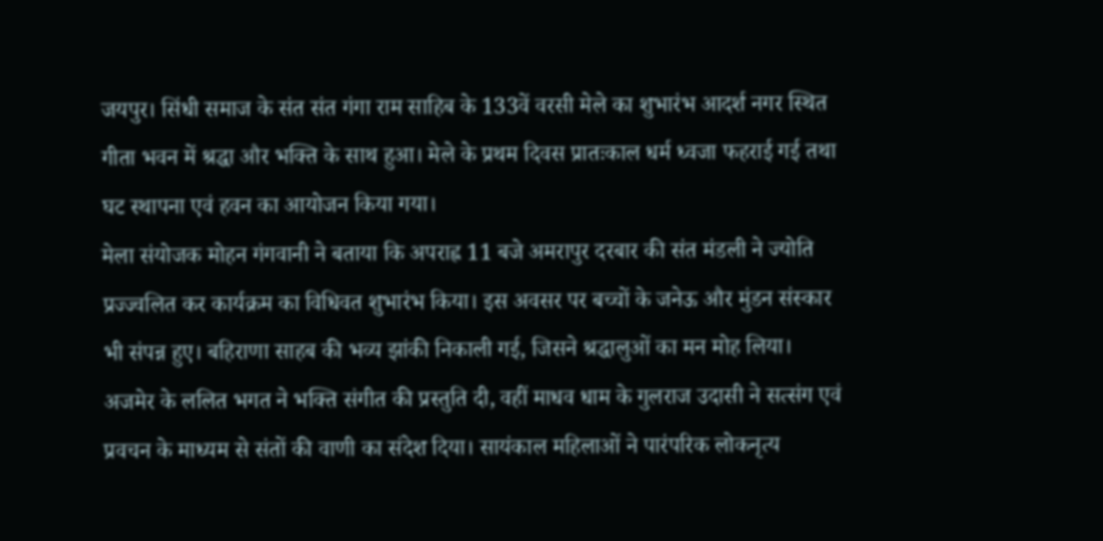जयपुर। सिंधी समाज के संत संत गंगा राम साहिब के 133वें वरसी मेले का शुभारंभ आदर्श नगर स्थित गीता भवन में श्रद्धा और भक्ति के साथ हुआ। मेले के प्रथम दिवस प्रातःकाल धर्म ध्वजा फहराई गई तथा घट स्थापना एवं हवन का आयोजन किया गया।
मेला संयोजक मोहन गंगवानी ने बताया कि अपराह्न 11 बजे अमरापुर दरबार की संत मंडली ने ज्योति प्रज्ज्वलित कर कार्यक्रम का विधिवत शुभारंभ किया। इस अवसर पर बच्चों के जनेऊ और मुंडन संस्कार भी संपन्न हुए। बहिराणा साहब की भव्य झांकी निकाली गई, जिसने श्रद्धालुओं का मन मोह लिया।
अजमेर के ललित भगत ने भक्ति संगीत की प्रस्तुति दी, वहीं माधव धाम के गुलराज उदासी ने सत्संग एवं प्रवचन के माध्यम से संतों की वाणी का संदेश दिया। सायंकाल महिलाओं ने पारंपरिक लोकनृत्य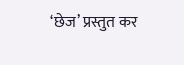‘छेज’ प्रस्तुत कर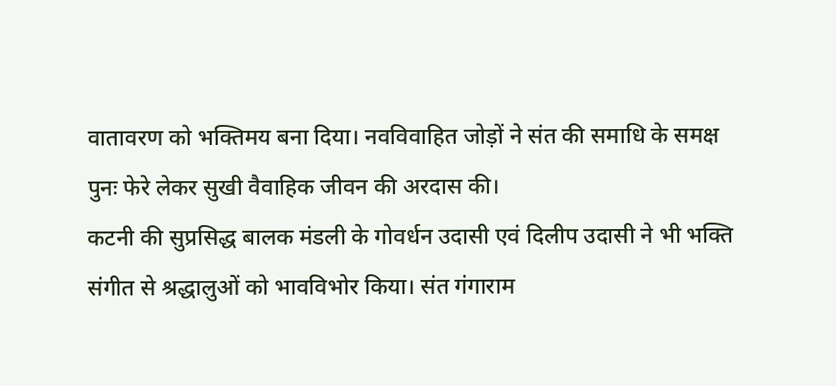वातावरण को भक्तिमय बना दिया। नवविवाहित जोड़ों ने संत की समाधि के समक्ष पुनः फेरे लेकर सुखी वैवाहिक जीवन की अरदास की।
कटनी की सुप्रसिद्ध बालक मंडली के गोवर्धन उदासी एवं दिलीप उदासी ने भी भक्ति संगीत से श्रद्धालुओं को भावविभोर किया। संत गंगाराम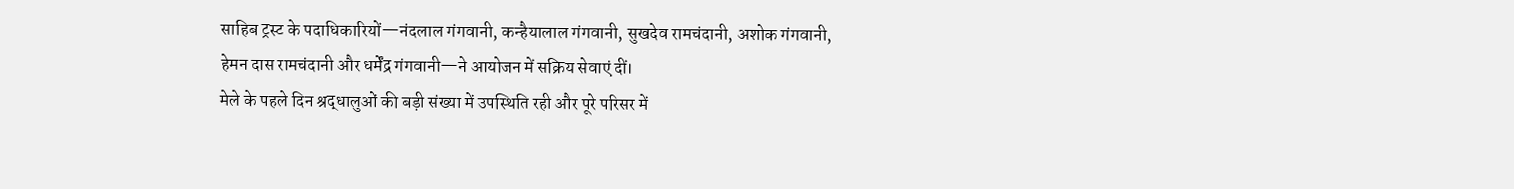साहिब ट्रस्ट के पदाधिकारियों—नंदलाल गंगवानी, कन्हैयालाल गंगवानी, सुखदेव रामचंदानी, अशोक गंगवानी, हेमन दास रामचंदानी और धर्मेंद्र गंगवानी—ने आयोजन में सक्रिय सेवाएं दीं।
मेले के पहले दिन श्रद्धालुओं की बड़ी संख्या में उपस्थिति रही और पूरे परिसर में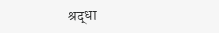श्रद्धा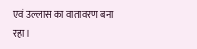एवं उल्लास का वातावरण बना रहा।